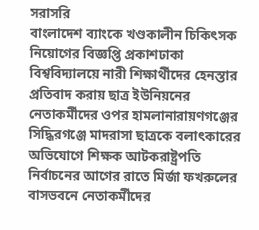সরাসরি
বাংলাদেশ ব্যাংকে খণ্ডকালীন চিকিৎসক নিয়োগের বিজ্ঞপ্তি প্রকাশঢাকা বিশ্ববিদ্যালয়ে নারী শিক্ষার্থীদের হেনস্তার প্রতিবাদ করায় ছাত্র ইউনিয়নের নেতাকর্মীদের ওপর হামলানারায়ণগঞ্জের সিদ্ধিরগঞ্জে মাদরাসা ছাত্রকে বলাৎকারের অভিযোগে শিক্ষক আটকরাষ্ট্রপতি নির্বাচনের আগের রাতে মির্জা ফখরুলের বাসভবনে নেতাকর্মীদের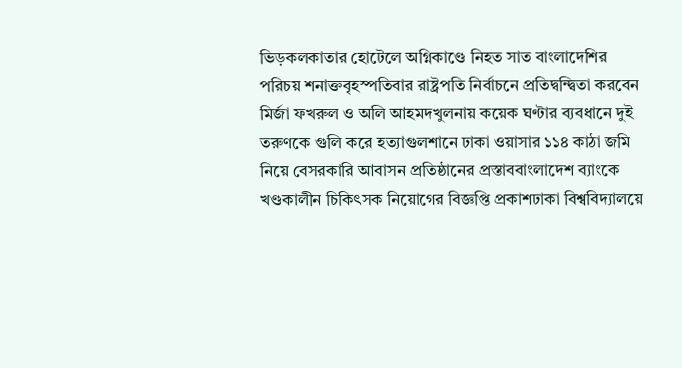ভিড়কলকাতার হোটেলে অগ্নিকাণ্ডে নিহত সাত বাংলাদেশির পরিচয় শনাক্তবৃহস্পতিবার রাষ্ট্রপতি নির্বাচনে প্রতিদ্বন্দ্বিতা করবেন মির্জা ফখরুল ও অলি আহমদখুলনায় কয়েক ঘণ্টার ব্যবধানে দুই তরুণকে গুলি করে হত্যাগুলশানে ঢাকা ওয়াসার ১১৪ কাঠা জমি নিয়ে বেসরকারি আবাসন প্রতিষ্ঠানের প্রস্তাববাংলাদেশ ব্যাংকে খণ্ডকালীন চিকিৎসক নিয়োগের বিজ্ঞপ্তি প্রকাশঢাকা বিশ্ববিদ্যালয়ে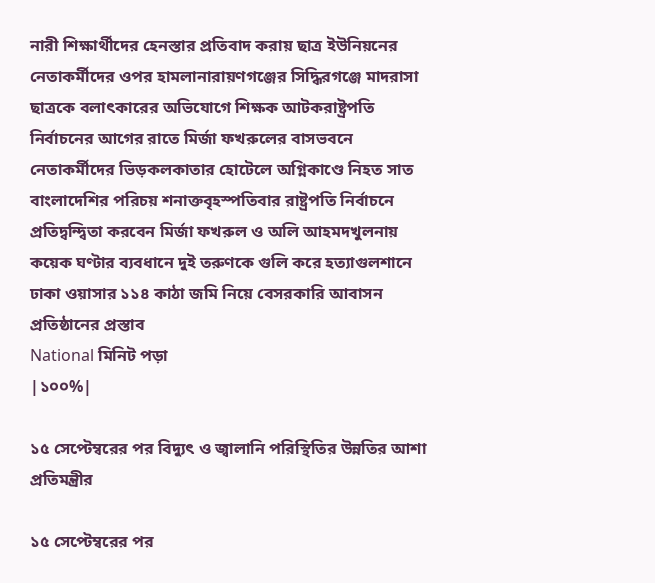নারী শিক্ষার্থীদের হেনস্তার প্রতিবাদ করায় ছাত্র ইউনিয়নের নেতাকর্মীদের ওপর হামলানারায়ণগঞ্জের সিদ্ধিরগঞ্জে মাদরাসা ছাত্রকে বলাৎকারের অভিযোগে শিক্ষক আটকরাষ্ট্রপতি নির্বাচনের আগের রাতে মির্জা ফখরুলের বাসভবনে নেতাকর্মীদের ভিড়কলকাতার হোটেলে অগ্নিকাণ্ডে নিহত সাত বাংলাদেশির পরিচয় শনাক্তবৃহস্পতিবার রাষ্ট্রপতি নির্বাচনে প্রতিদ্বন্দ্বিতা করবেন মির্জা ফখরুল ও অলি আহমদখুলনায় কয়েক ঘণ্টার ব্যবধানে দুই তরুণকে গুলি করে হত্যাগুলশানে ঢাকা ওয়াসার ১১৪ কাঠা জমি নিয়ে বেসরকারি আবাসন প্রতিষ্ঠানের প্রস্তাব
National মিনিট পড়া
|১০০%|

১৫ সেপ্টেম্বরের পর বিদ্যুৎ ও জ্বালানি পরিস্থিতির উন্নতির আশা প্রতিমন্ত্রীর

১৫ সেপ্টেম্বরের পর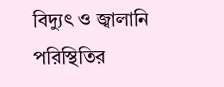বিদ্যুৎ ও জ্বালানি পরিস্থিতির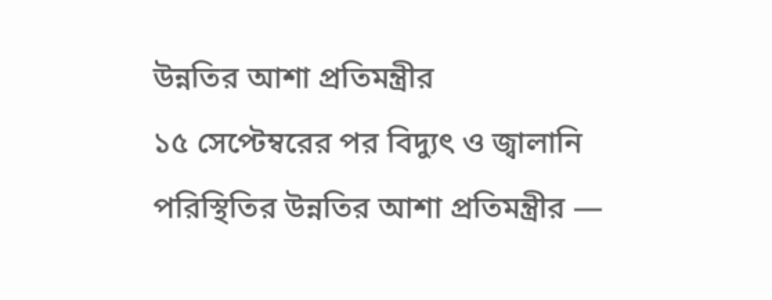উন্নতির আশা প্রতিমন্ত্রীর
১৫ সেপ্টেম্বরের পর বিদ্যুৎ ও জ্বালানি পরিস্থিতির উন্নতির আশা প্রতিমন্ত্রীর —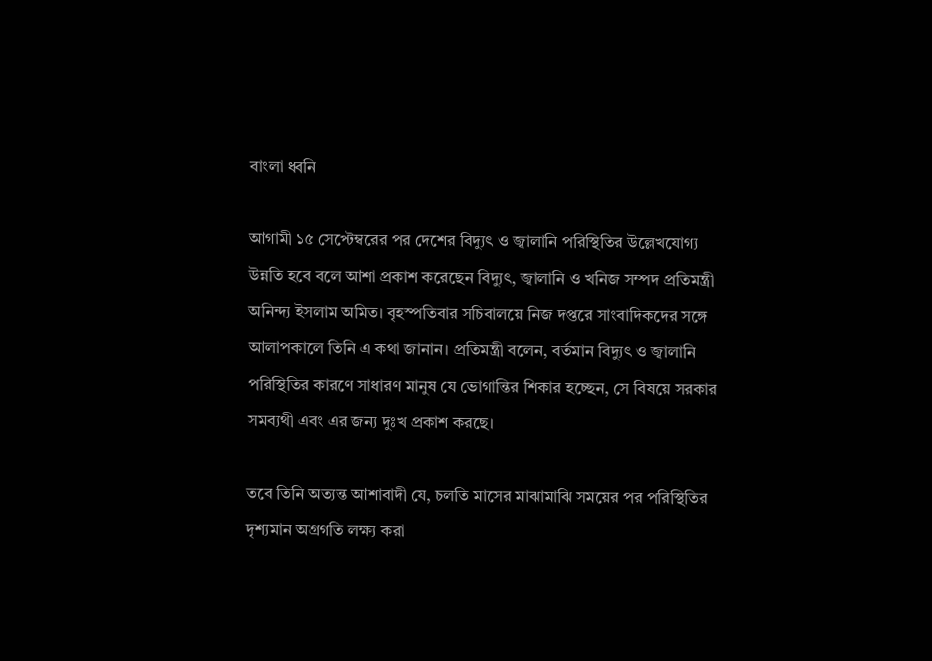বাংলা ধ্বনি

আগামী ১৫ সেপ্টেম্বরের পর দেশের বিদ্যুৎ ও জ্বালানি পরিস্থিতির উল্লেখযোগ্য উন্নতি হবে বলে আশা প্রকাশ করেছেন বিদ্যুৎ, জ্বালানি ও খনিজ সম্পদ প্রতিমন্ত্রী অনিন্দ্য ইসলাম অমিত। বৃহস্পতিবার সচিবালয়ে নিজ দপ্তরে সাংবাদিকদের সঙ্গে আলাপকালে তিনি এ কথা জানান। প্রতিমন্ত্রী বলেন, বর্তমান বিদ্যুৎ ও জ্বালানি পরিস্থিতির কারণে সাধারণ মানুষ যে ভোগান্তির শিকার হচ্ছেন, সে বিষয়ে সরকার সমব্যথী এবং এর জন্য দুঃখ প্রকাশ করছে।

তবে তিনি অত্যন্ত আশাবাদী যে, চলতি মাসের মাঝামাঝি সময়ের পর পরিস্থিতির দৃশ্যমান অগ্রগতি লক্ষ্য করা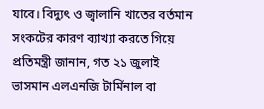যাবে। বিদ্যুৎ ও জ্বালানি খাতের বর্তমান সংকটের কারণ ব্যাখ্যা করতে গিয়ে প্রতিমন্ত্রী জানান, গত ২১ জুলাই ভাসমান এলএনজি টার্মিনাল বা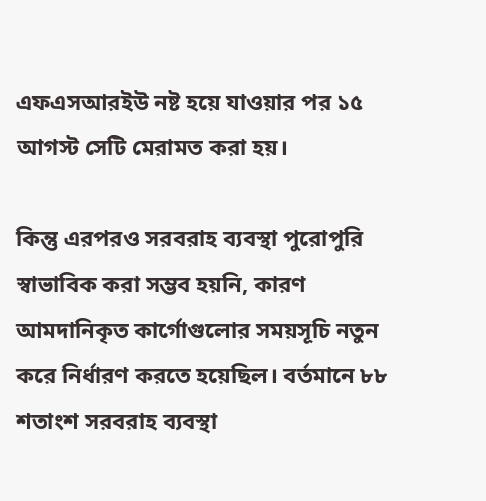এফএসআরইউ নষ্ট হয়ে যাওয়ার পর ১৫ আগস্ট সেটি মেরামত করা হয়।

কিন্তু এরপরও সরবরাহ ব্যবস্থা পুরোপুরি স্বাভাবিক করা সম্ভব হয়নি, কারণ আমদানিকৃত কার্গোগুলোর সময়সূচি নতুন করে নির্ধারণ করতে হয়েছিল। বর্তমানে ৮৮ শতাংশ সরবরাহ ব্যবস্থা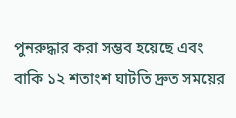পুনরুদ্ধার করা সম্ভব হয়েছে এবং বাকি ১২ শতাংশ ঘাটতি দ্রুত সময়ের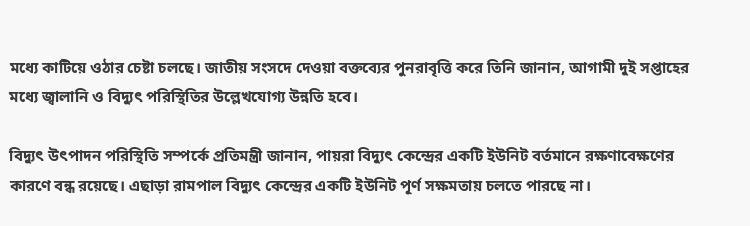মধ্যে কাটিয়ে ওঠার চেষ্টা চলছে। জাতীয় সংসদে দেওয়া বক্তব্যের পুনরাবৃত্তি করে তিনি জানান, আগামী দুই সপ্তাহের মধ্যে জ্বালানি ও বিদ্যুৎ পরিস্থিতির উল্লেখযোগ্য উন্নতি হবে।

বিদ্যুৎ উৎপাদন পরিস্থিতি সম্পর্কে প্রতিমন্ত্রী জানান, পায়রা বিদ্যুৎ কেন্দ্রের একটি ইউনিট বর্তমানে রক্ষণাবেক্ষণের কারণে বন্ধ রয়েছে। এছাড়া রামপাল বিদ্যুৎ কেন্দ্রের একটি ইউনিট পূর্ণ সক্ষমতায় চলতে পারছে না।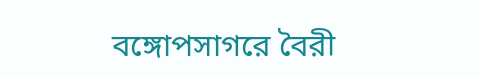বঙ্গোপসাগরে বৈরী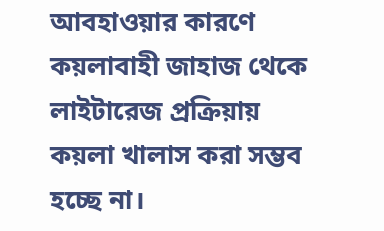আবহাওয়ার কারণে কয়লাবাহী জাহাজ থেকে লাইটারেজ প্রক্রিয়ায় কয়লা খালাস করা সম্ভব হচ্ছে না।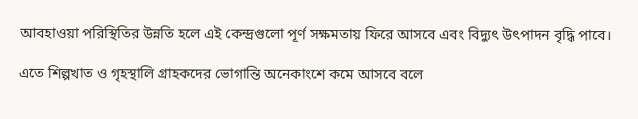আবহাওয়া পরিস্থিতির উন্নতি হলে এই কেন্দ্রগুলো পূর্ণ সক্ষমতায় ফিরে আসবে এবং বিদ্যুৎ উৎপাদন বৃদ্ধি পাবে।

এতে শিল্পখাত ও গৃহস্থালি গ্রাহকদের ভোগান্তি অনেকাংশে কমে আসবে বলে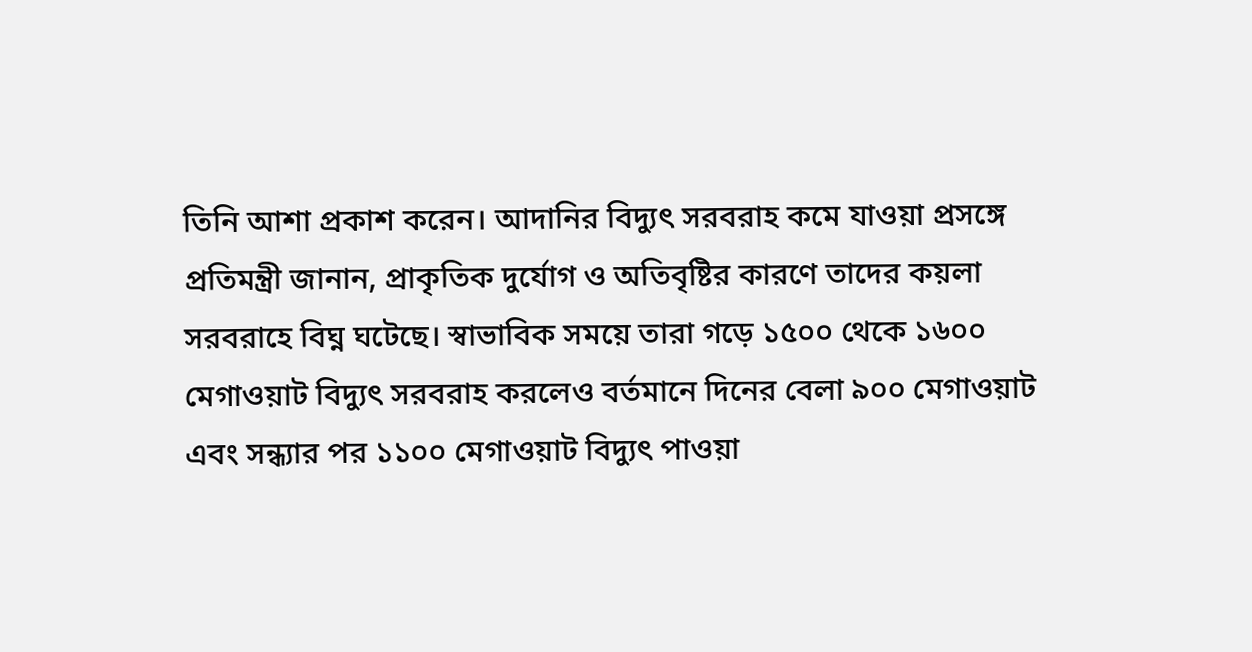তিনি আশা প্রকাশ করেন। আদানির বিদ্যুৎ সরবরাহ কমে যাওয়া প্রসঙ্গে প্রতিমন্ত্রী জানান, প্রাকৃতিক দুর্যোগ ও অতিবৃষ্টির কারণে তাদের কয়লা সরবরাহে বিঘ্ন ঘটেছে। স্বাভাবিক সময়ে তারা গড়ে ১৫০০ থেকে ১৬০০ মেগাওয়াট বিদ্যুৎ সরবরাহ করলেও বর্তমানে দিনের বেলা ৯০০ মেগাওয়াট এবং সন্ধ্যার পর ১১০০ মেগাওয়াট বিদ্যুৎ পাওয়া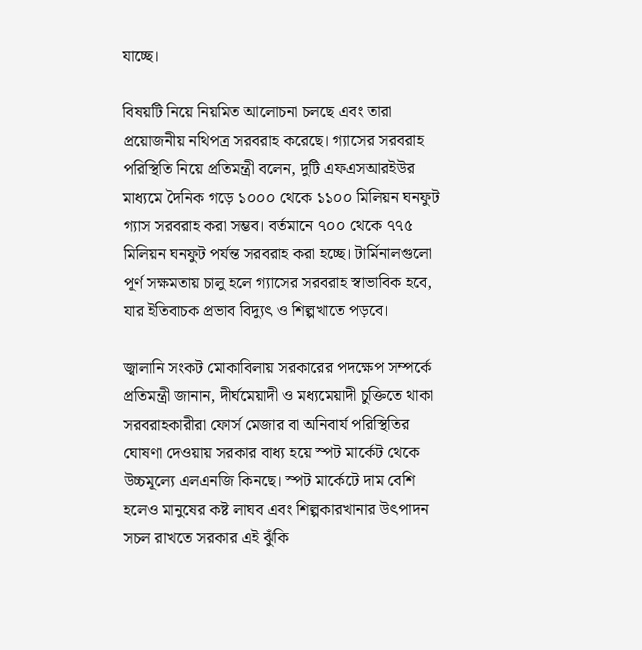যাচ্ছে।

বিষয়টি নিয়ে নিয়মিত আলোচনা চলছে এবং তারা প্রয়োজনীয় নথিপত্র সরবরাহ করেছে। গ্যাসের সরবরাহ পরিস্থিতি নিয়ে প্রতিমন্ত্রী বলেন, দুটি এফএসআরইউর মাধ্যমে দৈনিক গড়ে ১০০০ থেকে ১১০০ মিলিয়ন ঘনফুট গ্যাস সরবরাহ করা সম্ভব। বর্তমানে ৭০০ থেকে ৭৭৫ মিলিয়ন ঘনফুট পর্যন্ত সরবরাহ করা হচ্ছে। টার্মিনালগুলো পূর্ণ সক্ষমতায় চালু হলে গ্যাসের সরবরাহ স্বাভাবিক হবে, যার ইতিবাচক প্রভাব বিদ্যুৎ ও শিল্পখাতে পড়বে।

জ্বালানি সংকট মোকাবিলায় সরকারের পদক্ষেপ সম্পর্কে প্রতিমন্ত্রী জানান, দীর্ঘমেয়াদী ও মধ্যমেয়াদী চুক্তিতে থাকা সরবরাহকারীরা ফোর্স মেজার বা অনিবার্য পরিস্থিতির ঘোষণা দেওয়ায় সরকার বাধ্য হয়ে স্পট মার্কেট থেকে উচ্চমূল্যে এলএনজি কিনছে। স্পট মার্কেটে দাম বেশি হলেও মানুষের কষ্ট লাঘব এবং শিল্পকারখানার উৎপাদন সচল রাখতে সরকার এই ঝুঁকি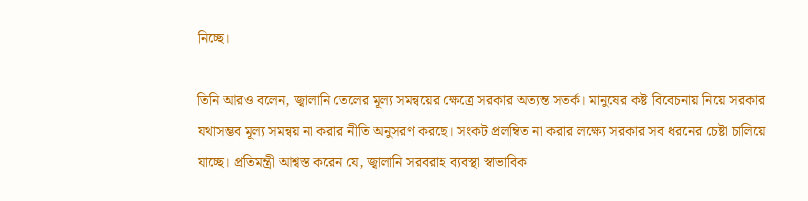নিচ্ছে।

তিনি আরও বলেন, জ্বালানি তেলের মূল্য সমন্বয়ের ক্ষেত্রে সরকার অত্যন্ত সতর্ক। মানুষের কষ্ট বিবেচনায় নিয়ে সরকার যথাসম্ভব মূল্য সমন্বয় না করার নীতি অনুসরণ করছে। সংকট প্রলম্বিত না করার লক্ষ্যে সরকার সব ধরনের চেষ্টা চালিয়ে যাচ্ছে। প্রতিমন্ত্রী আশ্বস্ত করেন যে, জ্বালানি সরবরাহ ব্যবস্থা স্বাভাবিক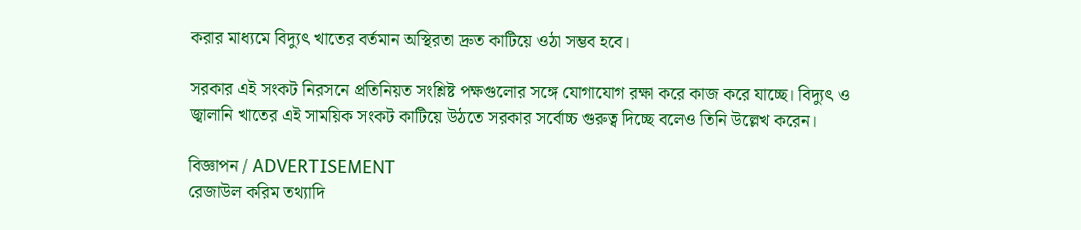করার মাধ্যমে বিদ্যুৎ খাতের বর্তমান অস্থিরতা দ্রুত কাটিয়ে ওঠা সম্ভব হবে।

সরকার এই সংকট নিরসনে প্রতিনিয়ত সংশ্লিষ্ট পক্ষগুলোর সঙ্গে যোগাযোগ রক্ষা করে কাজ করে যাচ্ছে। বিদ্যুৎ ও জ্বালানি খাতের এই সাময়িক সংকট কাটিয়ে উঠতে সরকার সর্বোচ্চ গুরুত্ব দিচ্ছে বলেও তিনি উল্লেখ করেন।

বিজ্ঞাপন / ADVERTISEMENT
রেজাউল করিম তথ্যাদি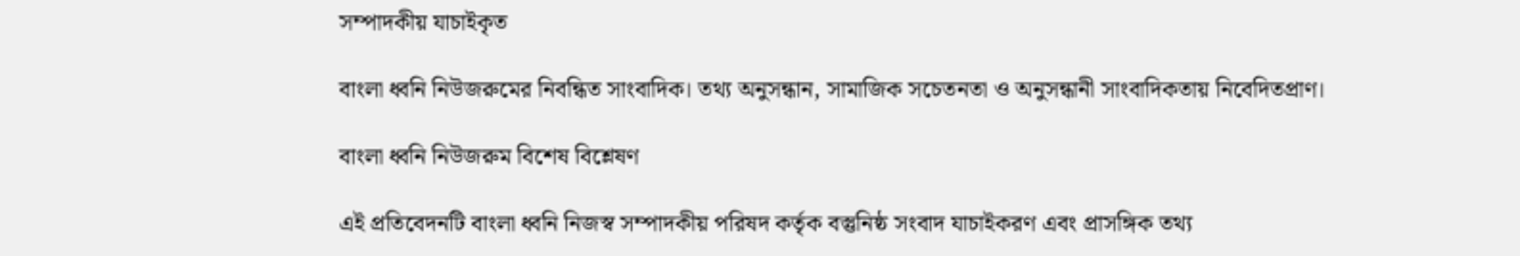সম্পাদকীয় যাচাইকৃত

বাংলা ধ্বনি নিউজরুমের নিবন্ধিত সাংবাদিক। তথ্য অনুসন্ধান, সামাজিক সচেতনতা ও অনুসন্ধানী সাংবাদিকতায় নিবেদিতপ্রাণ।

বাংলা ধ্বনি নিউজরুম বিশেষ বিশ্লেষণ

এই প্রতিবেদনটি বাংলা ধ্বনি নিজস্ব সম্পাদকীয় পরিষদ কর্তৃক বস্তুনিষ্ঠ সংবাদ যাচাইকরণ এবং প্রাসঙ্গিক তথ্য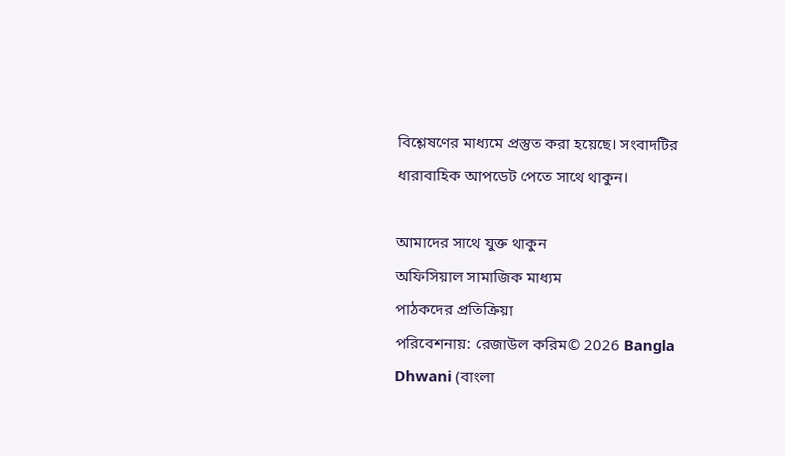বিশ্লেষণের মাধ্যমে প্রস্তুত করা হয়েছে। সংবাদটির ধারাবাহিক আপডেট পেতে সাথে থাকুন।

আমাদের সাথে যুক্ত থাকুন
অফিসিয়াল সামাজিক মাধ্যম
পাঠকদের প্রতিক্রিয়া
পরিবেশনায়: রেজাউল করিম© 2026 Bangla Dhwani (বাংলা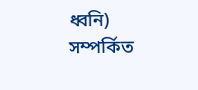ধ্বনি)
সম্পর্কিত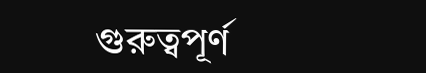গুরুত্বপূর্ণ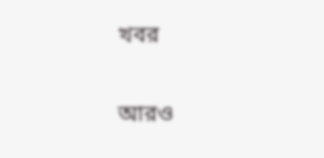খবর

আরও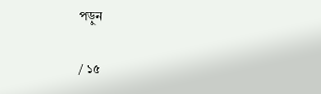পড়ুন

/ ১৫